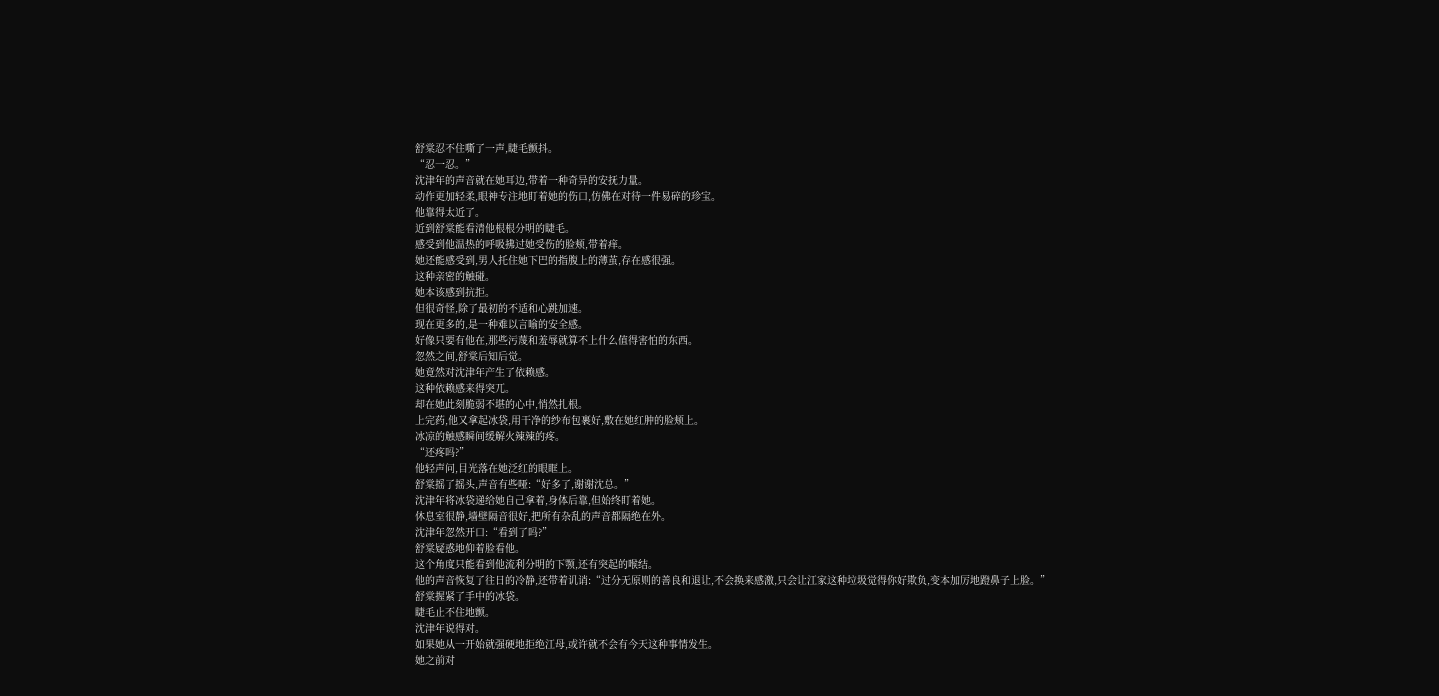舒棠忍不住嘶了一声,睫毛颤抖。
“忍一忍。”
沈津年的声音就在她耳边,带着一种奇异的安抚力量。
动作更加轻柔,眼神专注地盯着她的伤口,仿佛在对待一件易碎的珍宝。
他靠得太近了。
近到舒棠能看清他根根分明的睫毛。
感受到他温热的呼吸拂过她受伤的脸颊,带着痒。
她还能感受到,男人托住她下巴的指腹上的薄茧,存在感很强。
这种亲密的触碰。
她本该感到抗拒。
但很奇怪,除了最初的不适和心跳加速。
现在更多的,是一种难以言喻的安全感。
好像只要有他在,那些污蔑和羞辱就算不上什么值得害怕的东西。
忽然之间,舒棠后知后觉。
她竟然对沈津年产生了依赖感。
这种依赖感来得突兀。
却在她此刻脆弱不堪的心中,悄然扎根。
上完药,他又拿起冰袋,用干净的纱布包裹好,敷在她红肿的脸颊上。
冰凉的触感瞬间缓解火辣辣的疼。
“还疼吗?”
他轻声问,目光落在她泛红的眼眶上。
舒棠摇了摇头,声音有些哑:“好多了,谢谢沈总。”
沈津年将冰袋递给她自己拿着,身体后靠,但始终盯着她。
休息室很静,墙壁隔音很好,把所有杂乱的声音都隔绝在外。
沈津年忽然开口:“看到了吗?”
舒棠疑惑地仰着脸看他。
这个角度只能看到他流利分明的下颚,还有突起的喉结。
他的声音恢复了往日的冷静,还带着讥诮:“过分无原则的善良和退让,不会换来感激,只会让江家这种垃圾觉得你好欺负,变本加厉地蹬鼻子上脸。”
舒棠握紧了手中的冰袋。
睫毛止不住地颤。
沈津年说得对。
如果她从一开始就强硬地拒绝江母,或许就不会有今天这种事情发生。
她之前对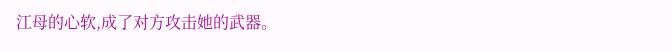江母的心软,成了对方攻击她的武器。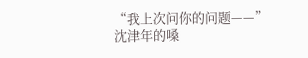“我上次问你的问题——”
沈津年的嗓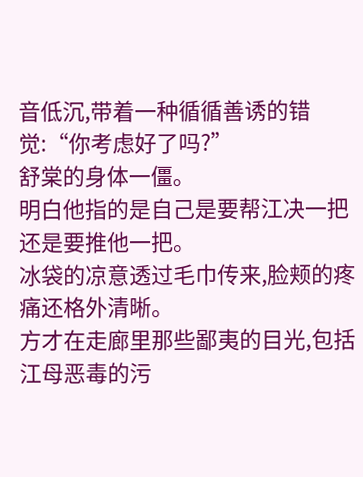音低沉,带着一种循循善诱的错觉:“你考虑好了吗?”
舒棠的身体一僵。
明白他指的是自己是要帮江决一把还是要推他一把。
冰袋的凉意透过毛巾传来,脸颊的疼痛还格外清晰。
方才在走廊里那些鄙夷的目光,包括江母恶毒的污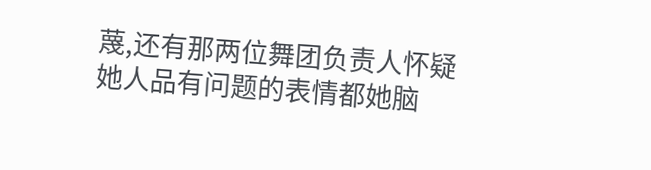蔑,还有那两位舞团负责人怀疑她人品有问题的表情都她脑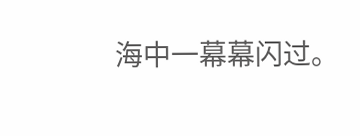海中一幕幕闪过。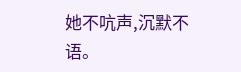她不吭声,沉默不语。